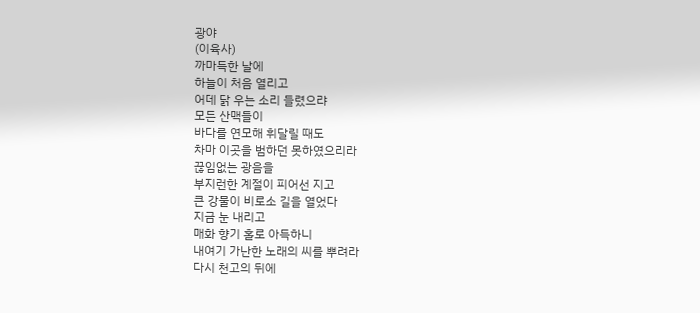광야
(이육사)
까마득한 날에
하늘이 처음 열리고
어데 닭 우는 소리 들렸으랴
모든 산맥들이
바다를 연모해 휘달릴 때도
차마 이곳을 범하던 못하였으리라
끊임없는 광음을
부지런한 계절이 피어선 지고
큰 강물이 비로소 길을 열었다
지금 눈 내리고
매화 향기 홀로 아득하니
내여기 가난한 노래의 씨를 뿌려라
다시 천고의 뒤에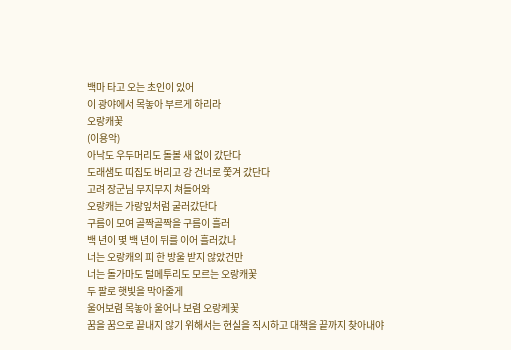백마 타고 오는 초인이 있어
이 광야에서 목놓아 부르게 하리라
오랑캐꽃
(이용악)
아낙도 우두머리도 돌볼 새 없이 갔단다
도래샘도 띠집도 버리고 강 건너로 쫓겨 갔단다
고려 장군님 무지무지 쳐들어와
오랑캐는 가랑잎처럼 굴러갔단다
구름이 모여 골짝골짝을 구름이 흘러
백 년이 몇 백 년이 뒤를 이어 흘러갔나
너는 오랑캐의 피 한 방울 받지 않았건만
너는 돌가마도 털메투리도 모르는 오랑캐꽃
두 팔로 햇빛을 막아줄게
울어보렴 목놓아 울어나 보렴 오랑케꽃
꿈을 꿈으로 끝내지 않기 위해서는 현실을 직시하고 대책을 끝까지 찾아내야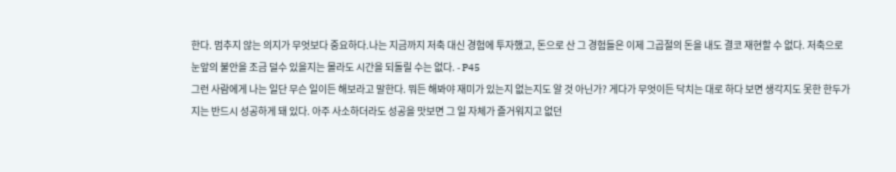한다. 멈추지 않는 의지가 무엇보다 중요하다.나는 지금까지 저축 대신 경험에 투자했고, 돈으로 산 그 경험들은 이제 그곱절의 돈을 내도 결코 재현할 수 없다. 저축으로 눈앞의 불안을 조금 덜수 있을지는 몰라도 시간을 되돌릴 수는 없다. - P45
그런 사람에게 나는 일단 무슨 일이든 해보라고 말한다. 뭐든 해봐야 재미가 있는지 없는지도 알 것 아닌가? 게다가 무엇이든 닥치는 대로 하다 보면 생각지도 못한 한두가지는 반드시 성공하게 돼 있다. 아주 사소하더라도 성공을 맛보면 그 일 자체가 즐거워지고 없던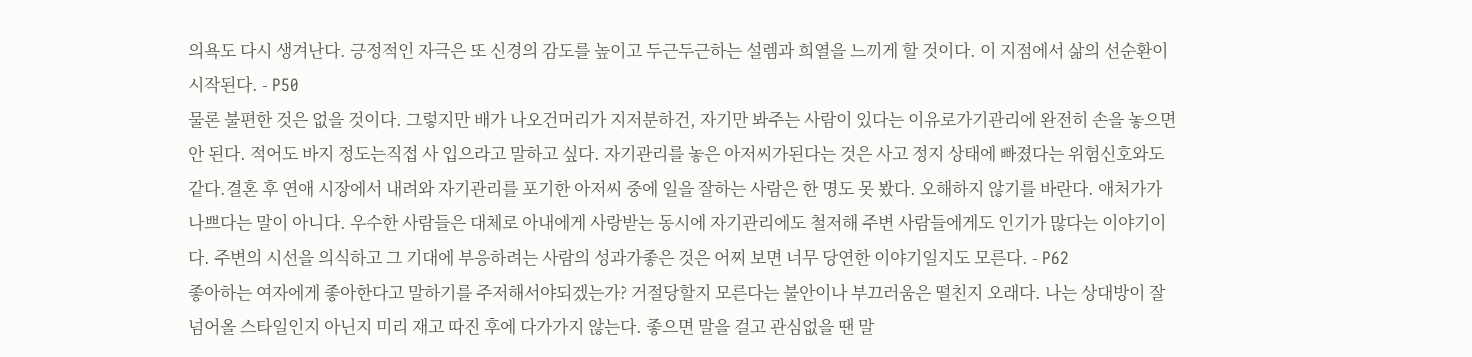의욕도 다시 생겨난다. 긍정적인 자극은 또 신경의 감도를 높이고 두근두근하는 설렘과 희열을 느끼게 할 것이다. 이 지점에서 삶의 선순환이 시작된다. - P50
물론 불편한 것은 없을 것이다. 그렇지만 배가 나오건머리가 지저분하건, 자기만 봐주는 사람이 있다는 이유로가기관리에 완전히 손을 놓으면 안 된다. 적어도 바지 정도는직접 사 입으라고 말하고 싶다. 자기관리를 놓은 아저씨가된다는 것은 사고 정지 상태에 빠졌다는 위험신호와도 같다.결혼 후 연애 시장에서 내려와 자기관리를 포기한 아저씨 중에 일을 잘하는 사람은 한 명도 못 봤다. 오해하지 않기를 바란다. 애처가가 나쁘다는 말이 아니다. 우수한 사람들은 대체로 아내에게 사랑받는 동시에 자기관리에도 철저해 주변 사람들에게도 인기가 많다는 이야기이다. 주변의 시선을 의식하고 그 기대에 부응하려는 사람의 성과가좋은 것은 어찌 보면 너무 당연한 이야기일지도 모른다. - P62
좋아하는 여자에게 좋아한다고 말하기를 주저해서야되겠는가? 거절당할지 모른다는 불안이나 부끄러움은 떨친지 오래다. 나는 상대방이 잘 넘어올 스타일인지 아닌지 미리 재고 따진 후에 다가가지 않는다. 좋으면 말을 걸고 관심없을 땐 말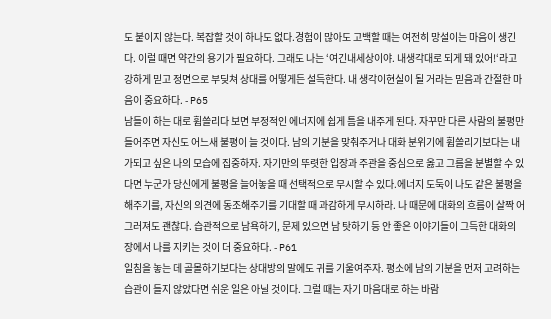도 붙이지 않는다. 복잡할 것이 하나도 없다.경험이 많아도 고백할 때는 여전히 망설이는 마음이 생긴다. 이럴 때면 약간의 용기가 필요하다. 그래도 나는 ‘여긴내세상이야. 내생각대로 되게 돼 있어!‘라고 강하게 믿고 정면으로 부딪쳐 상대를 어떻게든 설득한다. 내 생각이현실이 될 거라는 믿음과 간절한 마음이 중요하다. - P65
남들이 하는 대로 휩쓸리다 보면 부정적인 에너지에 쉽게 틈을 내주게 된다. 자꾸만 다른 사람의 불평만들어주면 자신도 어느새 불평이 늘 것이다. 남의 기분을 맞춰주거나 대화 분위기에 휩쓸리기보다는 내가되고 싶은 나의 모습에 집중하자. 자기만의 뚜렷한 입장과 주관을 중심으로 옳고 그름을 분별할 수 있다면 누군가 당신에게 불평을 늘어놓을 때 선택적으로 무시할 수 있다.에너지 도둑이 나도 같은 불평을 해주기를, 자신의 의견에 동조해주기를 기대할 때 과감하게 무시하라. 나 때문에 대화의 흐름이 살짝 어그러져도 괜찮다. 습관적으로 남욕하기, 문제 있으면 남 탓하기 등 안 좋은 이야기들이 그득한 대화의 장에서 나를 지키는 것이 더 중요하다. - P61
일침을 놓는 데 골몰하기보다는 상대방의 말에도 귀를 기울여주자. 평소에 남의 기분을 먼저 고려하는 습관이 들지 않았다면 쉬운 일은 아닐 것이다. 그럴 때는 자기 마음대로 하는 바람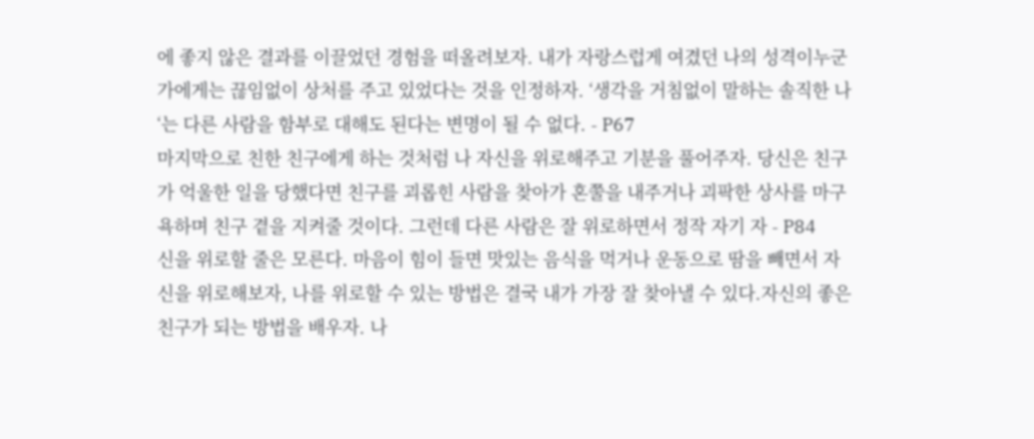에 좋지 않은 결과를 이끌었던 경험을 떠올려보자. 내가 자랑스럽게 여겼던 나의 성격이누군가에게는 끊임없이 상처를 주고 있었다는 것을 인정하자. ‘생각을 거침없이 말하는 솔직한 나‘는 다른 사람을 함부로 대해도 된다는 변명이 될 수 없다. - P67
마지막으로 친한 친구에게 하는 것처럼 나 자신을 위로해주고 기분을 풀어주자. 당신은 친구가 억울한 일을 당했다면 친구를 괴롭힌 사람을 찾아가 혼쭐을 내주거나 괴팍한 상사를 마구 욕하며 친구 곁을 지켜줄 것이다. 그런데 다른 사람은 잘 위로하면서 정작 자기 자 - P84
신을 위로할 줄은 모른다. 마음이 힘이 들면 맛있는 음식을 먹거나 운동으로 땀을 빼면서 자신을 위로해보자, 나를 위로할 수 있는 방법은 결국 내가 가장 잘 찾아낼 수 있다.자신의 좋은 친구가 되는 방법을 배우자. 나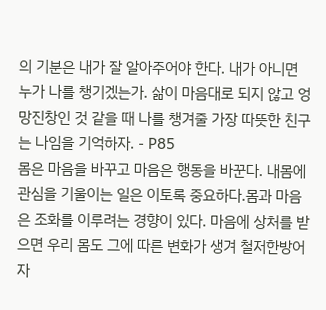의 기분은 내가 잘 알아주어야 한다. 내가 아니면 누가 나를 챙기겠는가. 삶이 마음대로 되지 않고 엉망진창인 것 같을 때 나를 챙겨줄 가장 따뜻한 친구는 나임을 기억하자. - P85
몸은 마음을 바꾸고 마음은 행동을 바꾼다. 내몸에 관심을 기울이는 일은 이토록 중요하다.몸과 마음은 조화를 이루려는 경향이 있다. 마음에 상처를 받으면 우리 몸도 그에 따른 변화가 생겨 철저한방어 자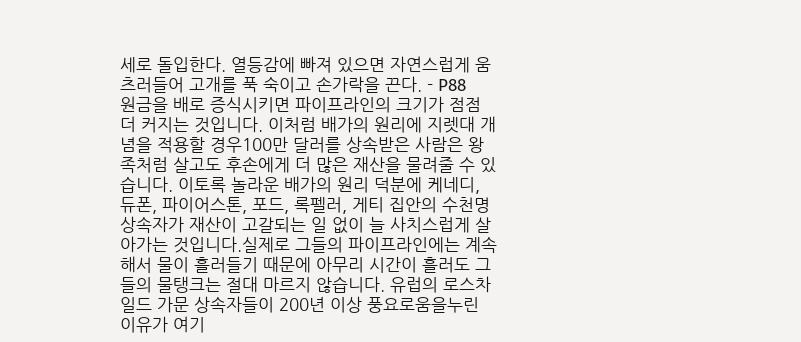세로 돌입한다. 열등감에 빠져 있으면 자연스럽게 움츠러들어 고개를 푹 숙이고 손가락을 끈다. - P88
원금을 배로 증식시키면 파이프라인의 크기가 점점 더 커지는 것입니다. 이처럼 배가의 원리에 지렛대 개념을 적용할 경우100만 달러를 상속받은 사람은 왕족처럼 살고도 후손에게 더 많은 재산을 물려줄 수 있습니다. 이토록 놀라운 배가의 원리 덕분에 케네디, 듀폰, 파이어스톤, 포드, 록펠러, 게티 집안의 수천명 상속자가 재산이 고갈되는 일 없이 늘 사치스럽게 살아가는 것입니다.실제로 그들의 파이프라인에는 계속해서 물이 흘러들기 때문에 아무리 시간이 흘러도 그들의 물탱크는 절대 마르지 않습니다. 유럽의 로스차일드 가문 상속자들이 200년 이상 풍요로움을누린 이유가 여기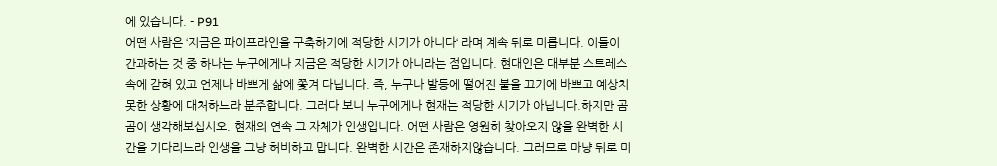에 있습니다. - P91
어떤 사람은 ‘지금은 파이프라인을 구축하기에 적당한 시기가 아니다‘ 라며 계속 뒤로 미릅니다. 이들이 간과하는 것 중 하나는 누구에게나 지금은 적당한 시기가 아니라는 점입니다. 현대인은 대부분 스트레스 속에 갇혀 있고 언제나 바쁘게 삶에 쫓겨 다닙니다. 즉, 누구나 발등에 떨어진 불을 끄기에 바쁘고 예상치 못한 상황에 대처하느라 분주합니다. 그러다 보니 누구에게나 현재는 적당한 시기가 아닙니다.하지만 곰곰이 생각해보십시오. 현재의 연속 그 자체가 인생입니다. 어떤 사람은 영원히 찾아오지 않을 완벽한 시간을 기다리느라 인생을 그냥 허비하고 맙니다. 완벽한 시간은 존재하지않습니다. 그러므로 마냥 뒤로 미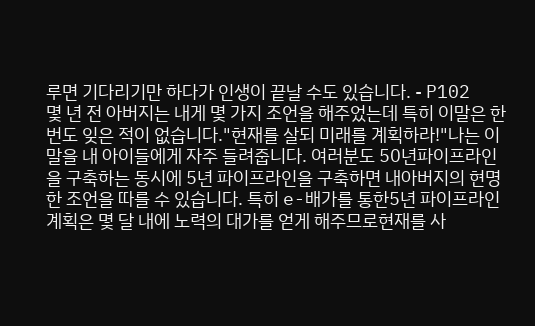루면 기다리기만 하다가 인생이 끝날 수도 있습니다. - P102
몇 년 전 아버지는 내게 몇 가지 조언을 해주었는데 특히 이말은 한 번도 잊은 적이 없습니다."현재를 살되 미래를 계획하라!"나는 이 말을 내 아이들에게 자주 들려줍니다. 여러분도 50년파이프라인을 구축하는 동시에 5년 파이프라인을 구축하면 내아버지의 현명한 조언을 따를 수 있습니다. 특히 e-배가를 통한5년 파이프라인 계획은 몇 달 내에 노력의 대가를 얻게 해주므로현재를 사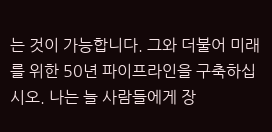는 것이 가능합니다. 그와 더불어 미래를 위한 50년 파이프라인을 구축하십시오. 나는 늘 사람들에게 장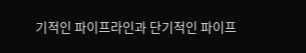기적인 파이프라인과 단기적인 파이프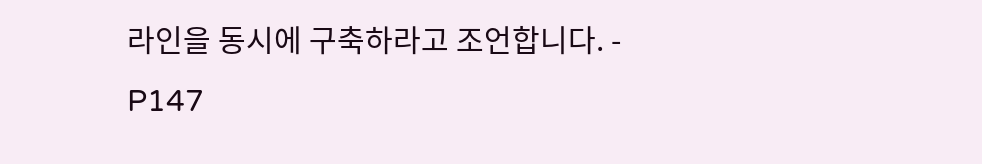라인을 동시에 구축하라고 조언합니다. - P147